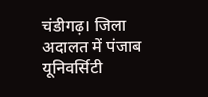चंडीगढ़। जिला अदालत में पंजाब यूनिवर्सिटी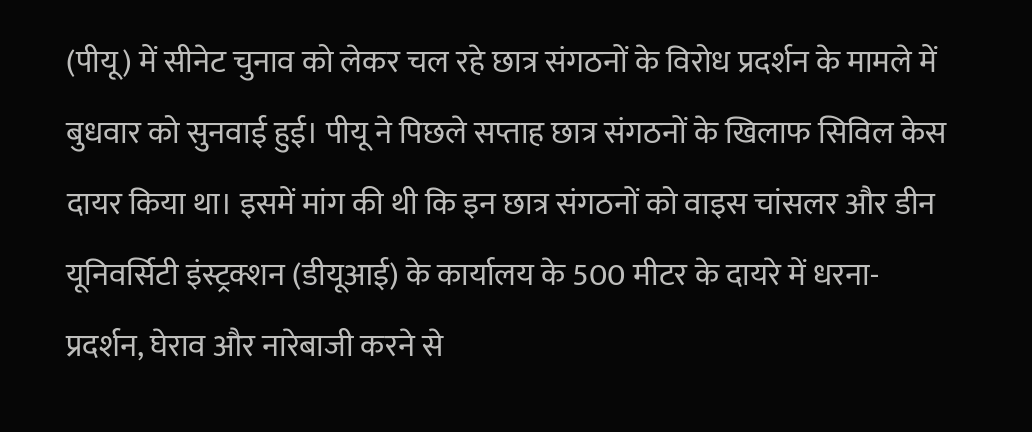(पीयू) में सीनेट चुनाव को लेकर चल रहे छात्र संगठनों के विरोध प्रदर्शन के मामले में बुधवार को सुनवाई हुई। पीयू ने पिछले सप्ताह छात्र संगठनों के खिलाफ सिविल केस दायर किया था। इसमें मांग की थी कि इन छात्र संगठनों को वाइस चांसलर और डीन यूनिवर्सिटी इंस्ट्रक्शन (डीयूआई) के कार्यालय के 500 मीटर के दायरे में धरना-प्रदर्शन, घेराव और नारेबाजी करने से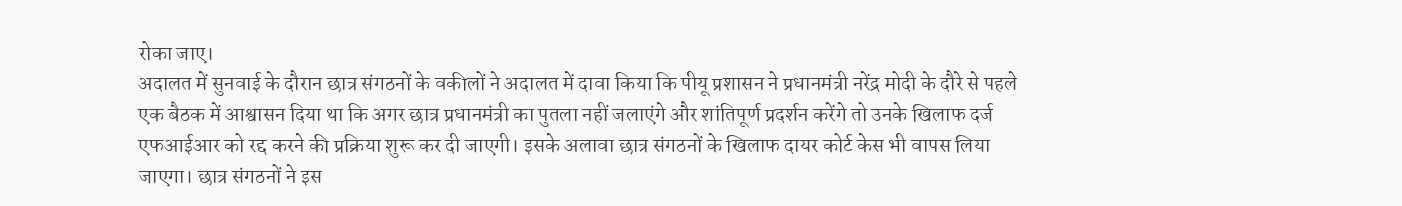रोका जाए।
अदालत में सुनवाई के दौरान छात्र संगठनों के वकीलों ने अदालत में दावा किया कि पीयू प्रशासन ने प्रधानमंत्री नरेंद्र मोदी के दौरे से पहले एक बैठक में आश्वासन दिया था कि अगर छात्र प्रधानमंत्री का पुतला नहीं जलाएंगे और शांतिपूर्ण प्रदर्शन करेंगे तो उनके खिलाफ दर्ज एफआईआर को रद्द करने की प्रक्रिया शुरू कर दी जाएगी। इसके अलावा छात्र संगठनों के खिलाफ दायर कोर्ट केस भी वापस लिया जाएगा। छात्र संगठनों ने इस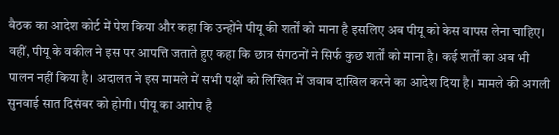बैठक का आदेश कोर्ट में पेश किया और कहा कि उन्होंने पीयू की शर्तों को माना है इसलिए अब पीयू को केस वापस लेना चाहिए। वहीं, पीयू के वकील ने इस पर आपत्ति जताते हुए कहा कि छात्र संगठनों ने सिर्फ कुछ शर्तों को माना है। कई शर्तों का अब भी पालन नहीं किया है। अदालत ने इस मामले में सभी पक्षों को लिखित में जवाब दाखिल करने का आदेश दिया है। मामले की अगली सुनवाई सात दिसंबर को होगी। पीयू का आरोप है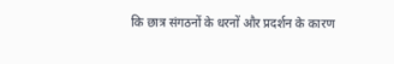कि छात्र संगठनों के धरनों और प्रदर्शन के कारण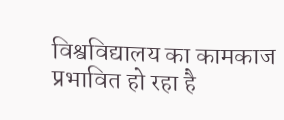विश्वविद्यालय का कामकाज प्रभावित हो रहा है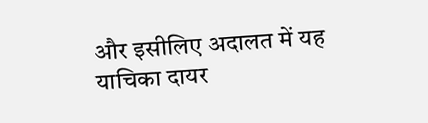और इसीलिए अदालत में यह याचिका दायर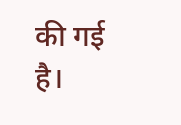की गई है।